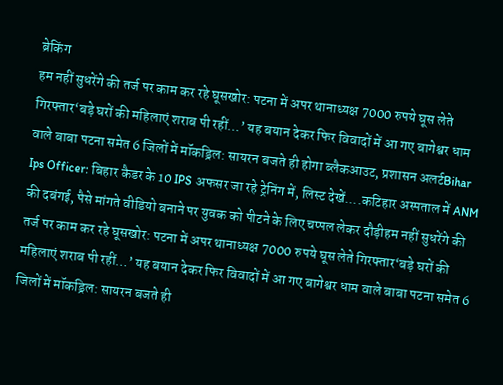ब्रेकिंग
हम नहीं सुधरेंगे की तर्ज पर काम कर रहे घूसखोर: पटना में अपर थानाध्यक्ष 7000 रुपये घूस लेते गिरफ्तार‘बड़े घरों की महिलाएं शराब पी रहीं…’ यह बयान देकर फिर विवादों में आ गए बागेश्वर धाम वाले बाबा पटना समेत 6 जिलों में मॉकड्रिल: सायरन बजते ही होगा ब्लैकआउट, प्रशासन अलर्टBihar Ips Officer: बिहार कैडर के 10 IPS अफसर जा रहे ट्रेनिंग में, लिस्ट देखें....कटिहार अस्पताल में ANM की दबंगई, पैसे मांगते वीडियो बनाने पर युवक को पीटने के लिए चप्पल लेकर दौड़ीहम नहीं सुधरेंगे की तर्ज पर काम कर रहे घूसखोर: पटना में अपर थानाध्यक्ष 7000 रुपये घूस लेते गिरफ्तार‘बड़े घरों की महिलाएं शराब पी रहीं…’ यह बयान देकर फिर विवादों में आ गए बागेश्वर धाम वाले बाबा पटना समेत 6 जिलों में मॉकड्रिल: सायरन बजते ही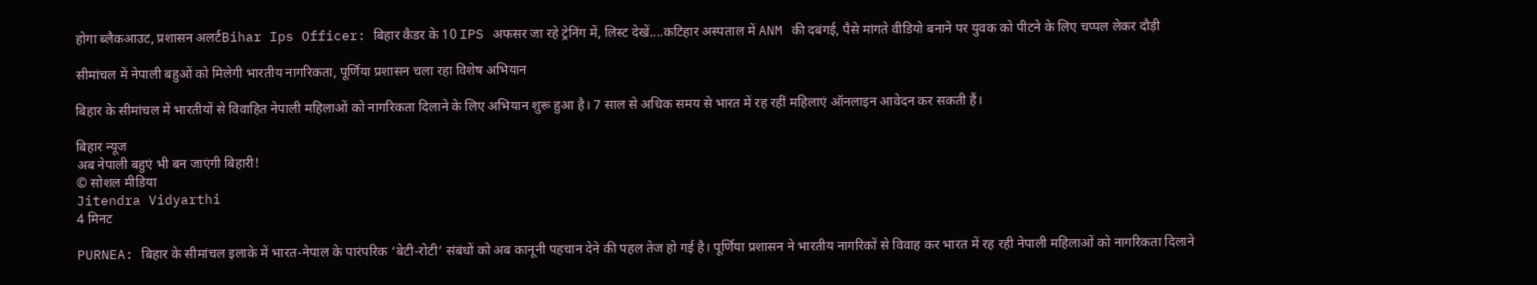होगा ब्लैकआउट, प्रशासन अलर्टBihar Ips Officer: बिहार कैडर के 10 IPS अफसर जा रहे ट्रेनिंग में, लिस्ट देखें....कटिहार अस्पताल में ANM की दबंगई, पैसे मांगते वीडियो बनाने पर युवक को पीटने के लिए चप्पल लेकर दौड़ी

सीमांचल में नेपाली बहुओं को मिलेगी भारतीय नागरिकता, पूर्णिया प्रशासन चला रहा विशेष अभियान

बिहार के सीमांचल में भारतीयों से विवाहित नेपाली महिलाओं को नागरिकता दिलाने के लिए अभियान शुरू हुआ है। 7 साल से अधिक समय से भारत में रह रहीं महिलाएं ऑनलाइन आवेदन कर सकती हैं।

बिहार न्यूज
अब नेपाली बहुएं भी बन जाएंगी बिहारी!
© सोशल मीडिया
Jitendra Vidyarthi
4 मिनट

PURNEA: बिहार के सीमांचल इलाके में भारत-नेपाल के पारंपरिक ‘बेटी-रोटी’ संबंधों को अब कानूनी पहचान देने की पहल तेज हो गई है। पूर्णिया प्रशासन ने भारतीय नागरिकों से विवाह कर भारत में रह रही नेपाली महिलाओं को नागरिकता दिलाने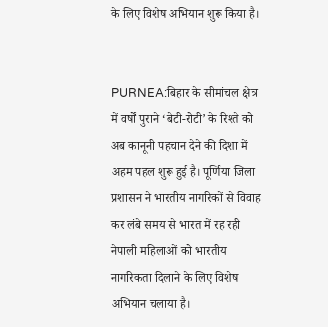के लिए विशेष अभियान शुरू किया है।


PURNEA:बिहार के सीमांचल क्षेत्र में वर्षों पुराने ‘बेटी-रोटी’ के रिश्ते को अब कानूनी पहचान देने की दिशा में अहम पहल शुरू हुई है। पूर्णिया जिला प्रशासन ने भारतीय नागरिकों से विवाह कर लंबे समय से भारत में रह रही नेपाली महिलाओं को भारतीय नागरिकता दिलाने के लिए विशेष अभियान चलाया है।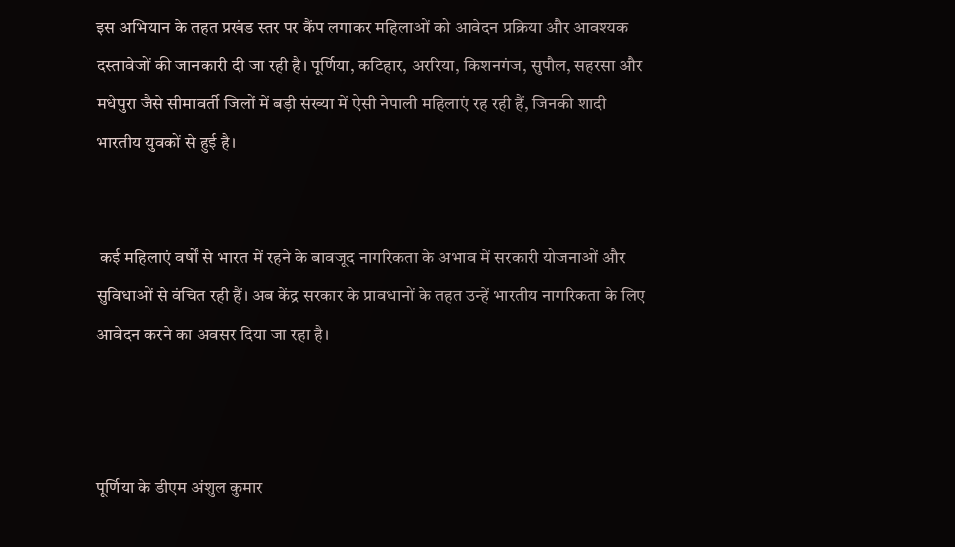इस अभियान के तहत प्रखंड स्तर पर कैंप लगाकर महिलाओं को आवेदन प्रक्रिया और आवश्यक दस्तावेजों की जानकारी दी जा रही है। पूर्णिया, कटिहार, अररिया, किशनगंज, सुपौल, सहरसा और मधेपुरा जैसे सीमावर्ती जिलों में बड़ी संख्या में ऐसी नेपाली महिलाएं रह रही हैं, जिनकी शादी भारतीय युवकों से हुई है।


 कई महिलाएं वर्षों से भारत में रहने के बावजूद नागरिकता के अभाव में सरकारी योजनाओं और सुविधाओं से वंचित रही हैं। अब केंद्र सरकार के प्रावधानों के तहत उन्हें भारतीय नागरिकता के लिए आवेदन करने का अवसर दिया जा रहा है।



पूर्णिया के डीएम अंशुल कुमार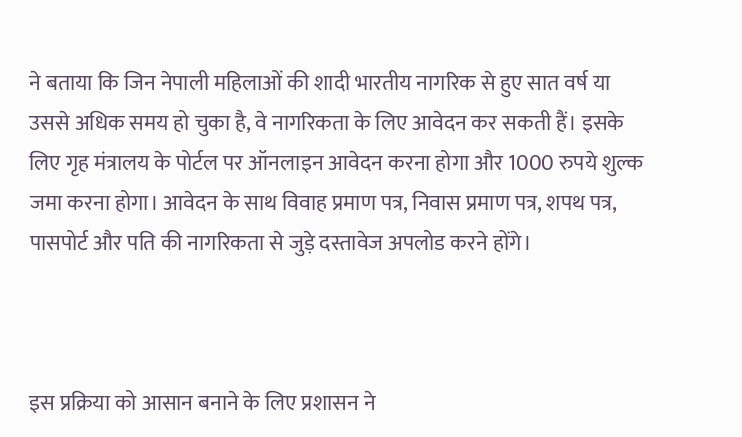ने बताया कि जिन नेपाली महिलाओं की शादी भारतीय नागरिक से हुए सात वर्ष या उससे अधिक समय हो चुका है, वे नागरिकता के लिए आवेदन कर सकती हैं। इसके लिए गृह मंत्रालय के पोर्टल पर ऑनलाइन आवेदन करना होगा और 1000 रुपये शुल्क जमा करना होगा। आवेदन के साथ विवाह प्रमाण पत्र, निवास प्रमाण पत्र, शपथ पत्र, पासपोर्ट और पति की नागरिकता से जुड़े दस्तावेज अपलोड करने होंगे।



इस प्रक्रिया को आसान बनाने के लिए प्रशासन ने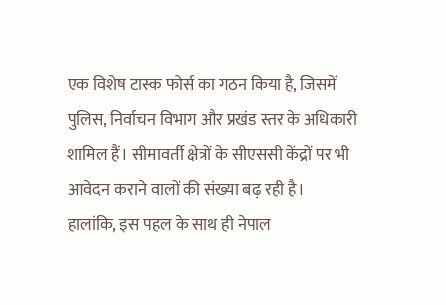एक विशेष टास्क फोर्स का गठन किया है, जिसमें पुलिस, निर्वाचन विभाग और प्रखंड स्तर के अधिकारी शामिल हैं। सीमावर्ती क्षेत्रों के सीएससी केंद्रों पर भी आवेदन कराने वालों की संख्या बढ़ रही है। हालांकि, इस पहल के साथ ही नेपाल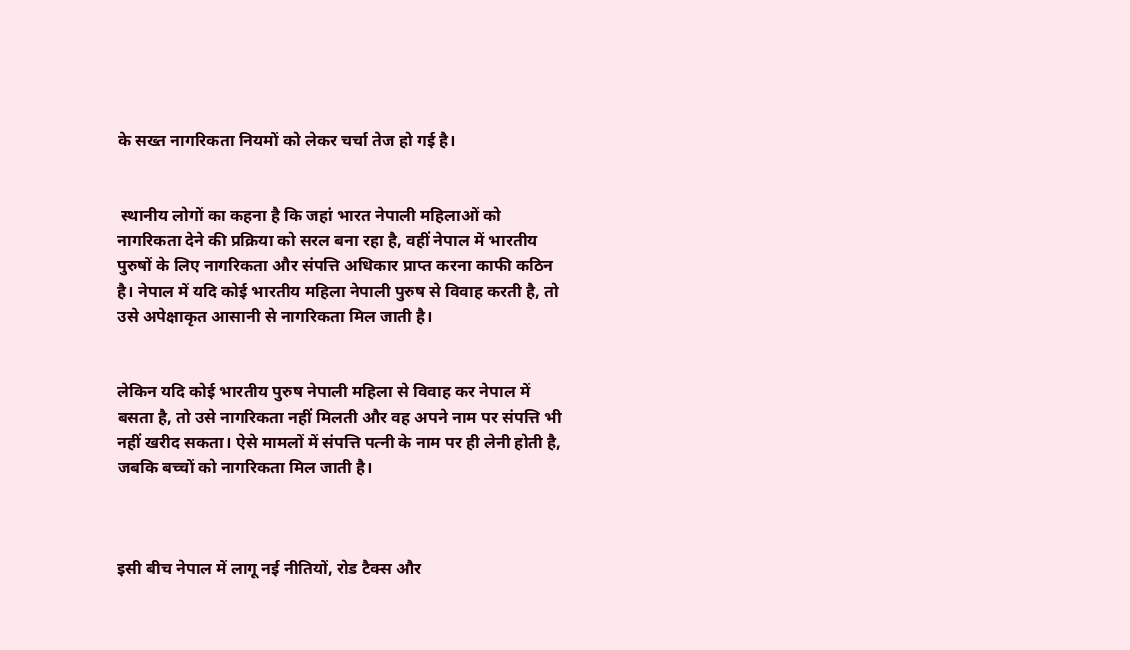के सख्त नागरिकता नियमों को लेकर चर्चा तेज हो गई है।


 स्थानीय लोगों का कहना है कि जहां भारत नेपाली महिलाओं को नागरिकता देने की प्रक्रिया को सरल बना रहा है, वहीं नेपाल में भारतीय पुरुषों के लिए नागरिकता और संपत्ति अधिकार प्राप्त करना काफी कठिन है। नेपाल में यदि कोई भारतीय महिला नेपाली पुरुष से विवाह करती है, तो उसे अपेक्षाकृत आसानी से नागरिकता मिल जाती है।


लेकिन यदि कोई भारतीय पुरुष नेपाली महिला से विवाह कर नेपाल में बसता है, तो उसे नागरिकता नहीं मिलती और वह अपने नाम पर संपत्ति भी नहीं खरीद सकता। ऐसे मामलों में संपत्ति पत्नी के नाम पर ही लेनी होती है, जबकि बच्चों को नागरिकता मिल जाती है।



इसी बीच नेपाल में लागू नई नीतियों, रोड टैक्स और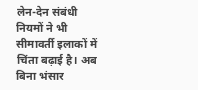लेन-देन संबंधी नियमों ने भी सीमावर्ती इलाकों में चिंता बढ़ाई है। अब बिना भंसार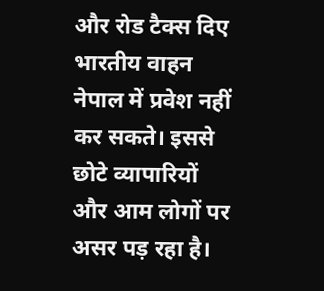और रोड टैक्स दिए भारतीय वाहन नेपाल में प्रवेश नहीं कर सकते। इससे छोटे व्यापारियों और आम लोगों पर असर पड़ रहा है।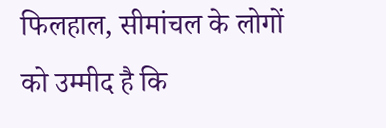फिलहाल, सीमांचल के लोगों को उम्मीद है कि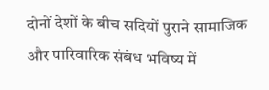दोनों देशों के बीच सदियों पुराने सामाजिक और पारिवारिक संबंध भविष्य में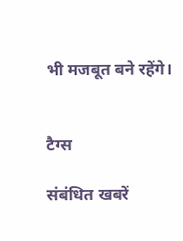भी मजबूत बने रहेंगे।


टैग्स

संबंधित खबरें